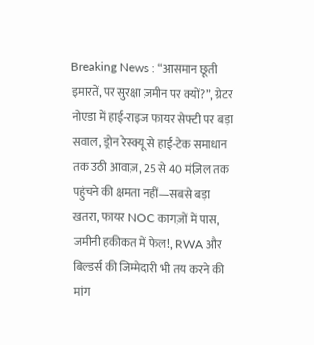Breaking News : “आसमान छूती इमारतें, पर सुरक्षा ज़मीन पर क्यों?”, ग्रेटर नोएडा में हाई-राइज फायर सेफ्टी पर बड़ा सवाल, ड्रोन रेस्क्यू से हाई-टेक समाधान तक उठी आवाज़, 25 से 40 मंज़िल तक पहुंचने की क्षमता नहीं—सबसे बड़ा खतरा, फायर NOC कागज़ों में पास, जमीनी हकीकत में फेल!, RWA और बिल्डर्स की जिम्मेदारी भी तय करने की मांग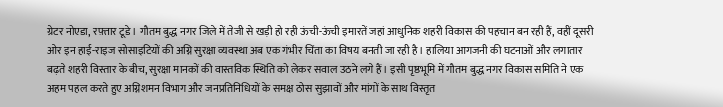ग्रेटर नोएडा, रफ़्तार टूडे। गौतम बुद्ध नगर जिले में तेजी से खड़ी हो रही ऊंची-ऊंची इमारतें जहां आधुनिक शहरी विकास की पहचान बन रही हैं, वहीं दूसरी ओर इन हाई-राइज सोसाइटियों की अग्नि सुरक्षा व्यवस्था अब एक गंभीर चिंता का विषय बनती जा रही है। हालिया आगजनी की घटनाओं और लगातार बढ़ते शहरी विस्तार के बीच, सुरक्षा मानकों की वास्तविक स्थिति को लेकर सवाल उठने लगे हैं। इसी पृष्ठभूमि में गौतम बुद्ध नगर विकास समिति ने एक अहम पहल करते हुए अग्निशमन विभाग और जनप्रतिनिधियों के समक्ष ठोस सुझावों और मांगों के साथ विस्तृत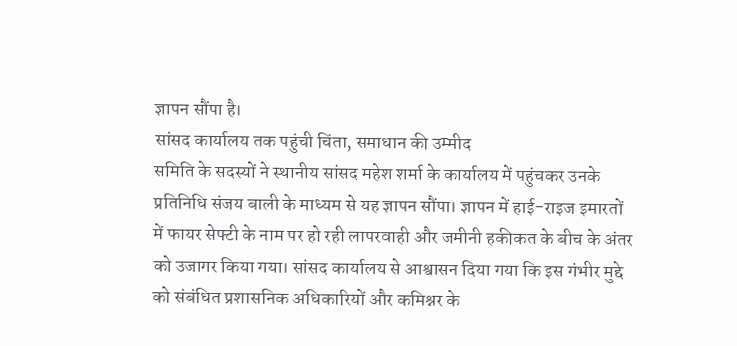ज्ञापन सौंपा है।
सांसद कार्यालय तक पहुंची चिंता, समाधान की उम्मीद
समिति के सदस्यों ने स्थानीय सांसद महेश शर्मा के कार्यालय में पहुंचकर उनके प्रतिनिधि संजय बाली के माध्यम से यह ज्ञापन सौंपा। ज्ञापन में हाई-राइज इमारतों में फायर सेफ्टी के नाम पर हो रही लापरवाही और जमीनी हकीकत के बीच के अंतर को उजागर किया गया। सांसद कार्यालय से आश्वासन दिया गया कि इस गंभीर मुद्दे को संबंधित प्रशासनिक अधिकारियों और कमिश्नर के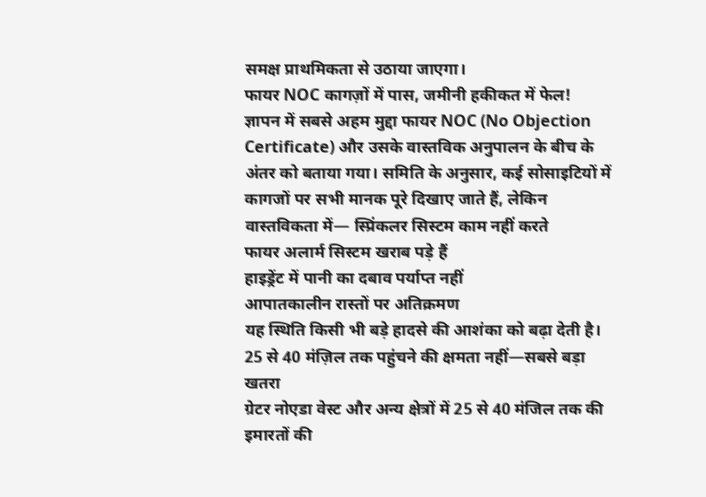समक्ष प्राथमिकता से उठाया जाएगा।
फायर NOC कागज़ों में पास, जमीनी हकीकत में फेल!
ज्ञापन में सबसे अहम मुद्दा फायर NOC (No Objection Certificate) और उसके वास्तविक अनुपालन के बीच के अंतर को बताया गया। समिति के अनुसार, कई सोसाइटियों में कागजों पर सभी मानक पूरे दिखाए जाते हैं, लेकिन वास्तविकता में— स्प्रिंकलर सिस्टम काम नहीं करते
फायर अलार्म सिस्टम खराब पड़े हैं
हाइड्रेंट में पानी का दबाव पर्याप्त नहीं
आपातकालीन रास्तों पर अतिक्रमण
यह स्थिति किसी भी बड़े हादसे की आशंका को बढ़ा देती है।
25 से 40 मंज़िल तक पहुंचने की क्षमता नहीं—सबसे बड़ा खतरा
ग्रेटर नोएडा वेस्ट और अन्य क्षेत्रों में 25 से 40 मंजिल तक की इमारतों की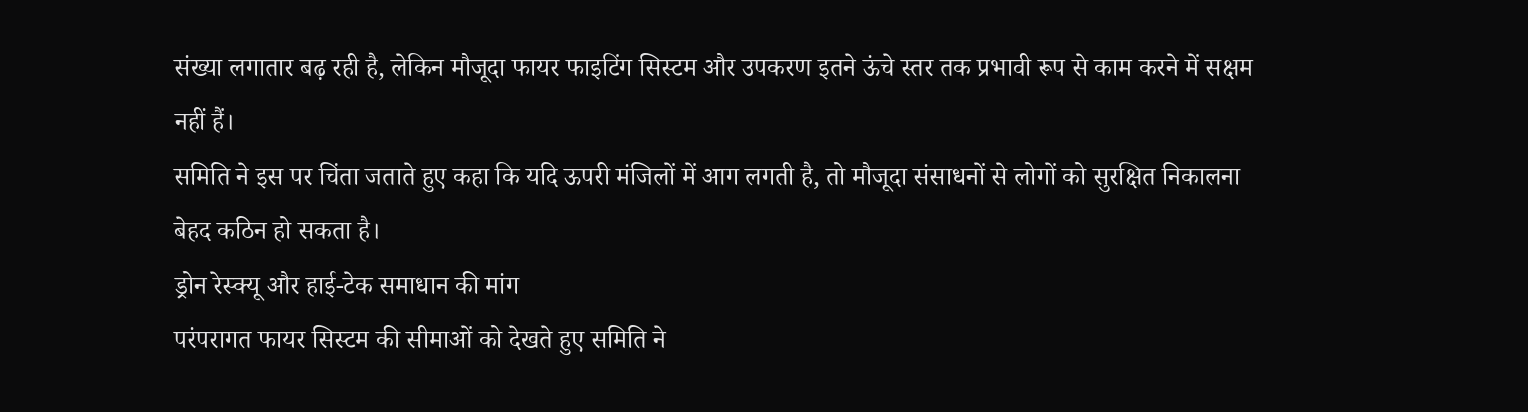संख्या लगातार बढ़ रही है, लेकिन मौजूदा फायर फाइटिंग सिस्टम और उपकरण इतने ऊंचे स्तर तक प्रभावी रूप से काम करने में सक्षम नहीं हैं।
समिति ने इस पर चिंता जताते हुए कहा कि यदि ऊपरी मंजिलों में आग लगती है, तो मौजूदा संसाधनों से लोगों को सुरक्षित निकालना बेहद कठिन हो सकता है।
ड्रोन रेस्क्यू और हाई-टेक समाधान की मांग
परंपरागत फायर सिस्टम की सीमाओं को देखते हुए समिति ने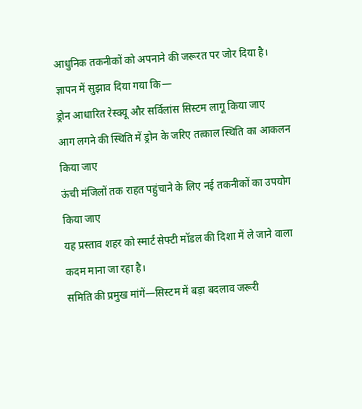आधुनिक तकनीकों को अपनाने की जरूरत पर जोर दिया है।
ज्ञापन में सुझाव दिया गया कि—
ड्रोन आधारित रेस्क्यू और सर्विलांस सिस्टम लागू किया जाए
आग लगने की स्थिति में ड्रोन के जरिए तत्काल स्थिति का आकलन किया जाए
ऊंची मंजिलों तक राहत पहुंचाने के लिए नई तकनीकों का उपयोग किया जाए
यह प्रस्ताव शहर को स्मार्ट सेफ्टी मॉडल की दिशा में ले जाने वाला कदम माना जा रहा है।
समिति की प्रमुख मांगें—सिस्टम में बड़ा बदलाव जरूरी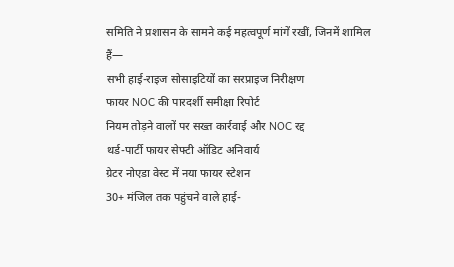समिति ने प्रशासन के सामने कई महत्वपूर्ण मांगें रखीं, जिनमें शामिल हैं—
सभी हाई-राइज सोसाइटियों का सरप्राइज निरीक्षण
फायर NOC की पारदर्शी समीक्षा रिपोर्ट
नियम तोड़ने वालों पर सख्त कार्रवाई और NOC रद्द
थर्ड-पार्टी फायर सेफ्टी ऑडिट अनिवार्य
ग्रेटर नोएडा वेस्ट में नया फायर स्टेशन
30+ मंजिल तक पहुंचने वाले हाई-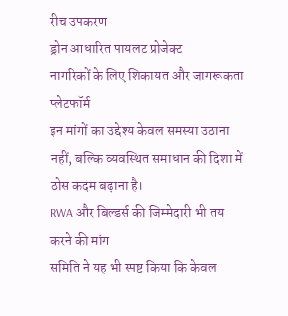रीच उपकरण
ड्रोन आधारित पायलट प्रोजेक्ट
नागरिकों के लिए शिकायत और जागरूकता प्लेटफॉर्म
इन मांगों का उद्देश्य केवल समस्या उठाना नहीं, बल्कि व्यवस्थित समाधान की दिशा में ठोस कदम बढ़ाना है।
RWA और बिल्डर्स की जिम्मेदारी भी तय करने की मांग
समिति ने यह भी स्पष्ट किया कि केवल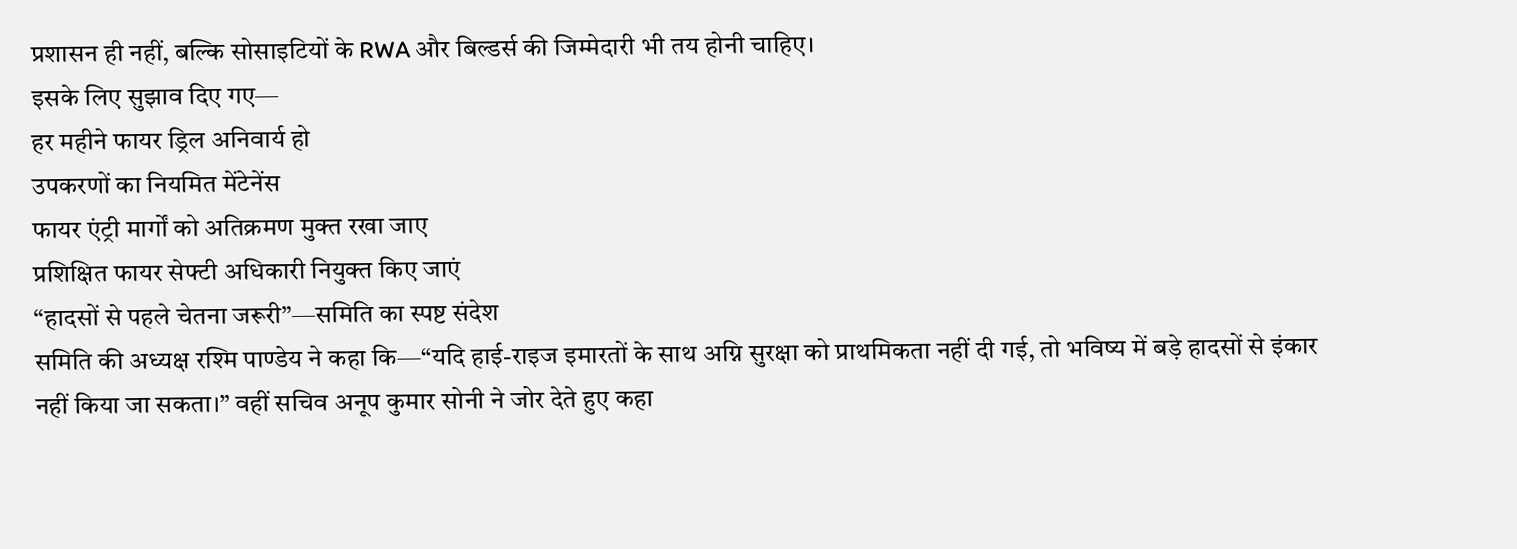प्रशासन ही नहीं, बल्कि सोसाइटियों के RWA और बिल्डर्स की जिम्मेदारी भी तय होनी चाहिए।
इसके लिए सुझाव दिए गए—
हर महीने फायर ड्रिल अनिवार्य हो
उपकरणों का नियमित मेंटेनेंस
फायर एंट्री मार्गों को अतिक्रमण मुक्त रखा जाए
प्रशिक्षित फायर सेफ्टी अधिकारी नियुक्त किए जाएं
“हादसों से पहले चेतना जरूरी”—समिति का स्पष्ट संदेश
समिति की अध्यक्ष रश्मि पाण्डेय ने कहा कि—“यदि हाई-राइज इमारतों के साथ अग्नि सुरक्षा को प्राथमिकता नहीं दी गई, तो भविष्य में बड़े हादसों से इंकार नहीं किया जा सकता।” वहीं सचिव अनूप कुमार सोनी ने जोर देते हुए कहा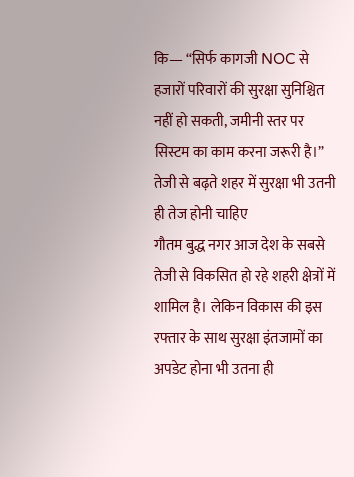कि— “सिर्फ कागजी NOC से हजारों परिवारों की सुरक्षा सुनिश्चित नहीं हो सकती, जमीनी स्तर पर सिस्टम का काम करना जरूरी है।”
तेजी से बढ़ते शहर में सुरक्षा भी उतनी ही तेज होनी चाहिए
गौतम बुद्ध नगर आज देश के सबसे तेजी से विकसित हो रहे शहरी क्षेत्रों में शामिल है। लेकिन विकास की इस रफ्तार के साथ सुरक्षा इंतजामों का अपडेट होना भी उतना ही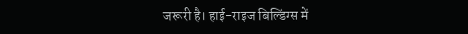जरूरी है। हाई-राइज बिल्डिंग्स में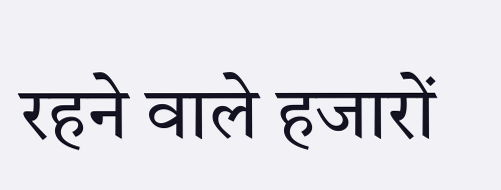रहने वाले हजारों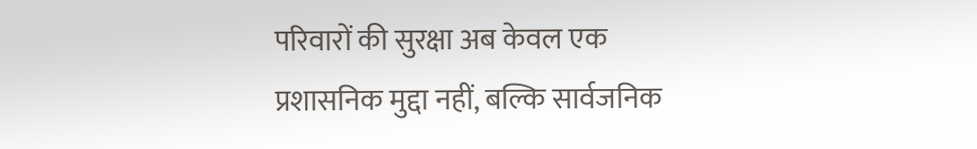परिवारों की सुरक्षा अब केवल एक प्रशासनिक मुद्दा नहीं, बल्कि सार्वजनिक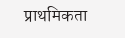प्राथमिकता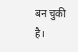बन चुकी है।